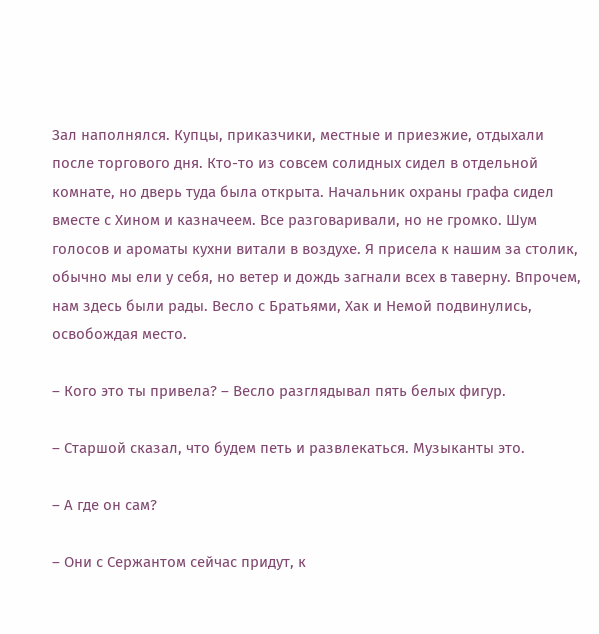Зал наполнялся. Купцы, приказчики, местные и приезжие, отдыхали после торгового дня. Кто-то из совсем солидных сидел в отдельной комнате, но дверь туда была открыта. Начальник охраны графа сидел вместе с Хином и казначеем. Все разговаривали, но не громко. Шум голосов и ароматы кухни витали в воздухе. Я присела к нашим за столик, обычно мы ели у себя, но ветер и дождь загнали всех в таверну. Впрочем, нам здесь были рады. Весло с Братьями, Хак и Немой подвинулись, освобождая место.

– Кого это ты привела? – Весло разглядывал пять белых фигур.

– Старшой сказал, что будем петь и развлекаться. Музыканты это.

– А где он сам?

– Они с Сержантом сейчас придут, к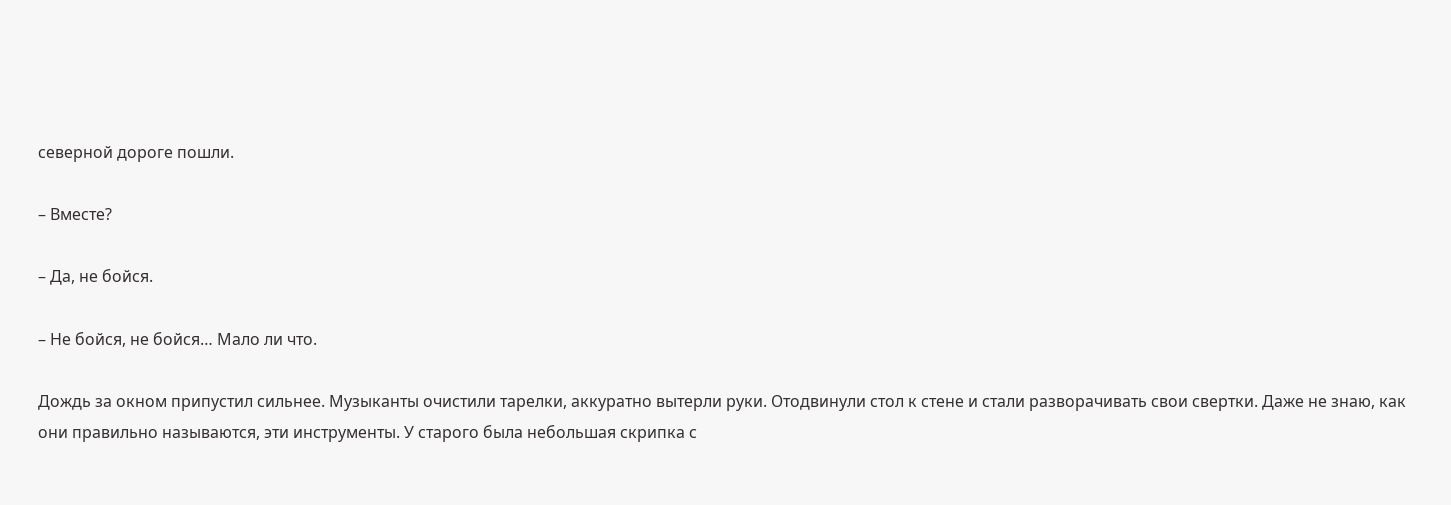северной дороге пошли.

– Вместе?

– Да, не бойся.

– Не бойся, не бойся… Мало ли что.

Дождь за окном припустил сильнее. Музыканты очистили тарелки, аккуратно вытерли руки. Отодвинули стол к стене и стали разворачивать свои свертки. Даже не знаю, как они правильно называются, эти инструменты. У старого была небольшая скрипка с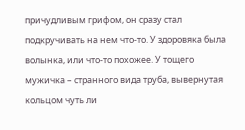причудливым грифом, он сразу стал подкручивать на нем что-то. У здоровяка была волынка, или что-то похожее. У тощего мужичка – странного вида труба, вывернутая кольцом чуть ли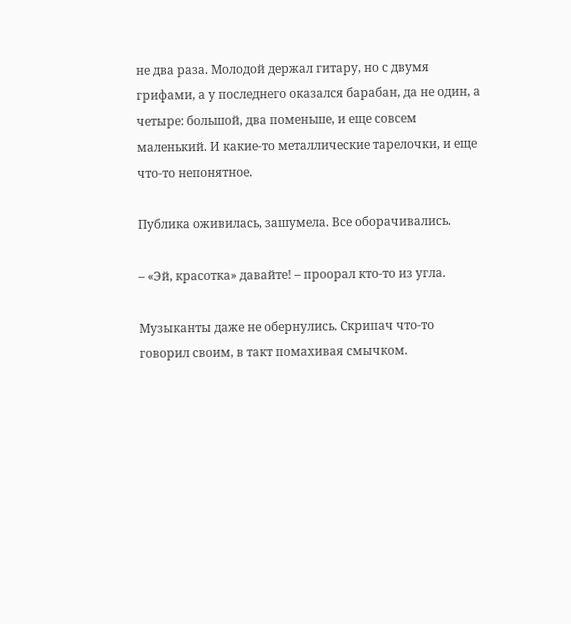не два раза. Молодой держал гитару, но с двумя грифами, а у последнего оказался барабан, да не один, а четыре: большой, два поменьше, и еще совсем маленький. И какие-то металлические тарелочки, и еще что-то непонятное.

Публика оживилась, зашумела. Все оборачивались.

– «Эй, красотка» давайте! – проорал кто-то из угла.

Музыканты даже не обернулись. Скрипач что-то говорил своим, в такт помахивая смычком.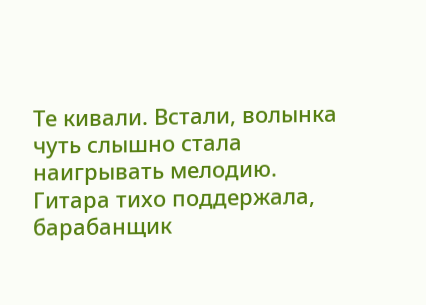Те кивали. Встали, волынка чуть слышно стала наигрывать мелодию. Гитара тихо поддержала, барабанщик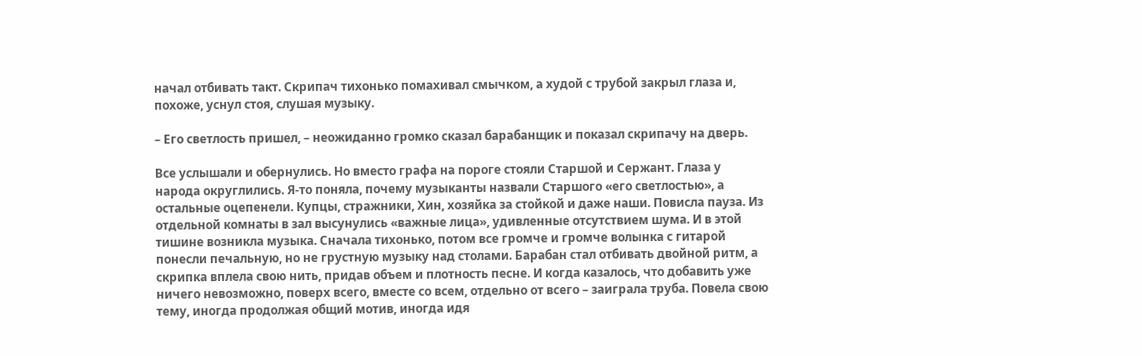начал отбивать такт. Скрипач тихонько помахивал смычком, а худой с трубой закрыл глаза и, похоже, уснул стоя, слушая музыку.

– Его светлость пришел, – неожиданно громко сказал барабанщик и показал скрипачу на дверь.

Все услышали и обернулись. Но вместо графа на пороге стояли Старшой и Сержант. Глаза у народа округлились. Я-то поняла, почему музыканты назвали Старшого «его светлостью», а остальные оцепенели. Купцы, стражники, Хин, хозяйка за стойкой и даже наши. Повисла пауза. Из отдельной комнаты в зал высунулись «важные лица», удивленные отсутствием шума. И в этой тишине возникла музыка. Сначала тихонько, потом все громче и громче волынка с гитарой понесли печальную, но не грустную музыку над столами. Барабан стал отбивать двойной ритм, а скрипка вплела свою нить, придав объем и плотность песне. И когда казалось, что добавить уже ничего невозможно, поверх всего, вместе со всем, отдельно от всего – заиграла труба. Повела свою тему, иногда продолжая общий мотив, иногда идя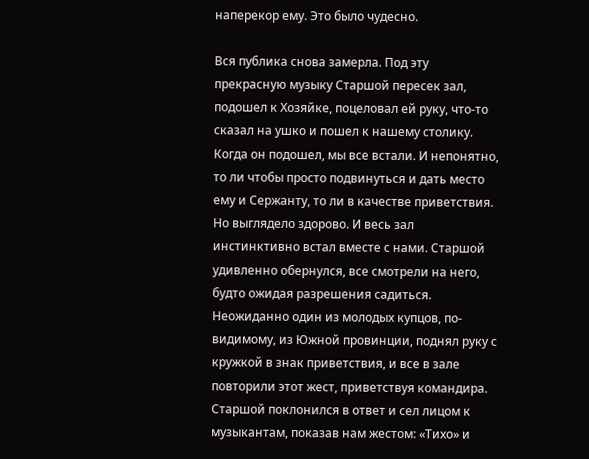наперекор ему. Это было чудесно.

Вся публика снова замерла. Под эту прекрасную музыку Старшой пересек зал, подошел к Хозяйке, поцеловал ей руку, что-то сказал на ушко и пошел к нашему столику. Когда он подошел, мы все встали. И непонятно, то ли чтобы просто подвинуться и дать место ему и Сержанту, то ли в качестве приветствия. Но выглядело здорово. И весь зал инстинктивно встал вместе с нами. Старшой удивленно обернулся, все смотрели на него, будто ожидая разрешения садиться. Неожиданно один из молодых купцов, по-видимому, из Южной провинции, поднял руку с кружкой в знак приветствия, и все в зале повторили этот жест, приветствуя командира. Старшой поклонился в ответ и сел лицом к музыкантам, показав нам жестом: «Тихо» и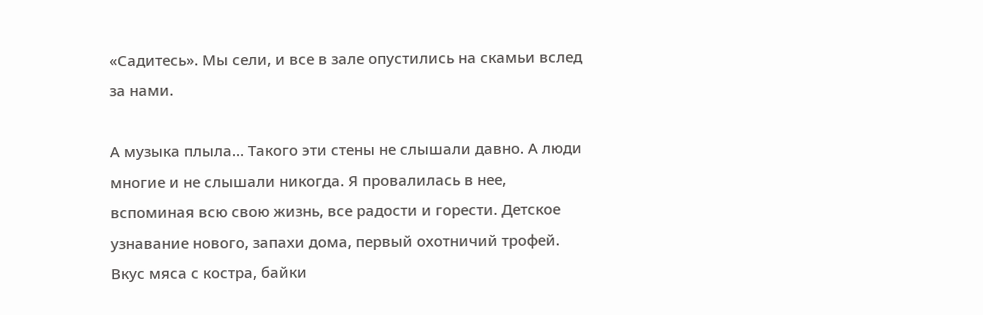«Садитесь». Мы сели, и все в зале опустились на скамьи вслед за нами.

А музыка плыла… Такого эти стены не слышали давно. А люди многие и не слышали никогда. Я провалилась в нее, вспоминая всю свою жизнь, все радости и горести. Детское узнавание нового, запахи дома, первый охотничий трофей. Вкус мяса с костра, байки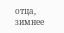отца, зимнее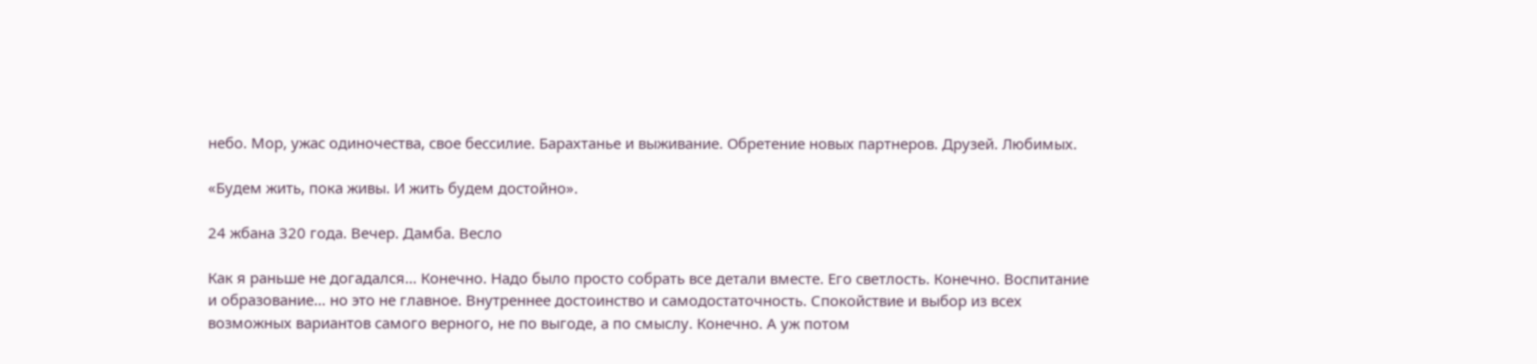небо. Мор, ужас одиночества, свое бессилие. Барахтанье и выживание. Обретение новых партнеров. Друзей. Любимых.

«Будем жить, пока живы. И жить будем достойно».

24 жбана 320 года. Вечер. Дамба. Весло

Как я раньше не догадался… Конечно. Надо было просто собрать все детали вместе. Его светлость. Конечно. Воспитание и образование… но это не главное. Внутреннее достоинство и самодостаточность. Спокойствие и выбор из всех возможных вариантов самого верного, не по выгоде, а по смыслу. Конечно. А уж потом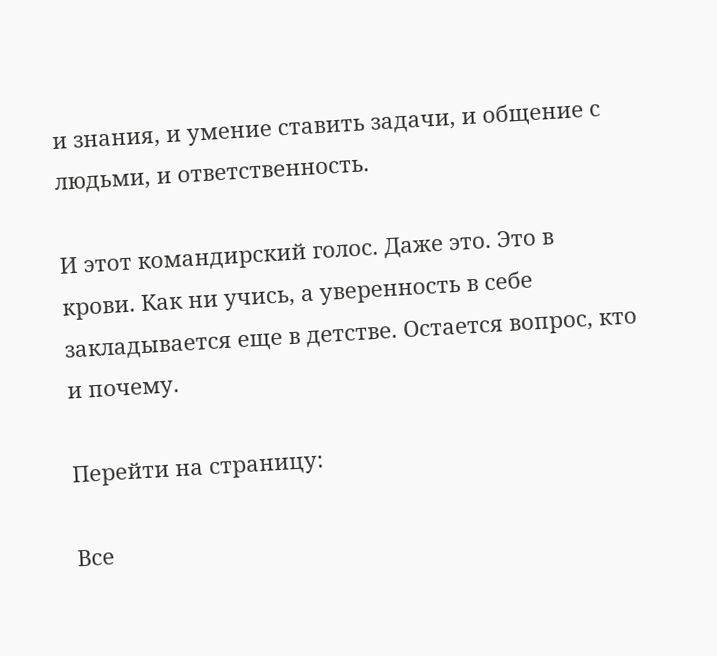и знания, и умение ставить задачи, и общение с людьми, и ответственность.

И этот командирский голос. Даже это. Это в крови. Как ни учись, а уверенность в себе закладывается еще в детстве. Остается вопрос, кто и почему.

Перейти на страницу:

Все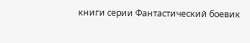книги серии Фантастический боевик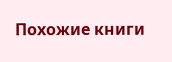Похожие книги